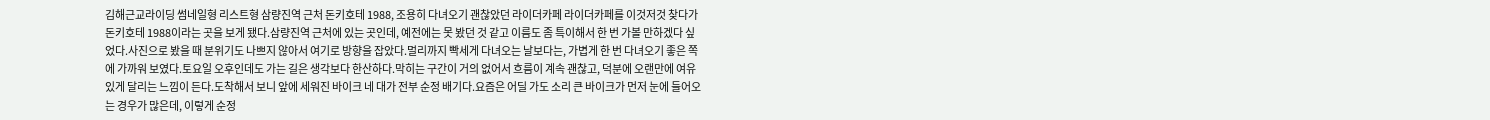김해근교라이딩 썸네일형 리스트형 삼량진역 근처 돈키호테 1988, 조용히 다녀오기 괜찮았던 라이더카페 라이더카페를 이것저것 찾다가 돈키호테 1988이라는 곳을 보게 됐다.삼량진역 근처에 있는 곳인데, 예전에는 못 봤던 것 같고 이름도 좀 특이해서 한 번 가볼 만하겠다 싶었다.사진으로 봤을 때 분위기도 나쁘지 않아서 여기로 방향을 잡았다.멀리까지 빡세게 다녀오는 날보다는, 가볍게 한 번 다녀오기 좋은 쪽에 가까워 보였다.토요일 오후인데도 가는 길은 생각보다 한산하다.막히는 구간이 거의 없어서 흐름이 계속 괜찮고, 덕분에 오랜만에 여유 있게 달리는 느낌이 든다.도착해서 보니 앞에 세워진 바이크 네 대가 전부 순정 배기다.요즘은 어딜 가도 소리 큰 바이크가 먼저 눈에 들어오는 경우가 많은데, 이렇게 순정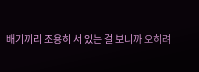배기끼리 조용히 서 있는 걸 보니까 오히려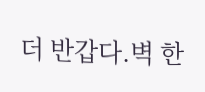더 반갑다.벽 한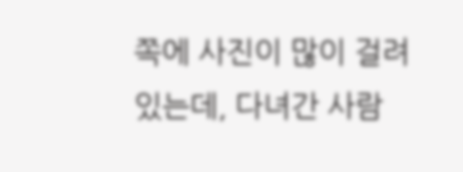쪽에 사진이 많이 걸려 있는데, 다녀간 사람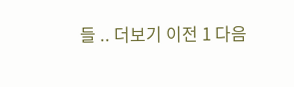들 .. 더보기 이전 1 다음